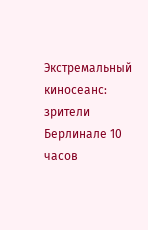Экстремальный киносеанс: зрители Берлинале 10 часов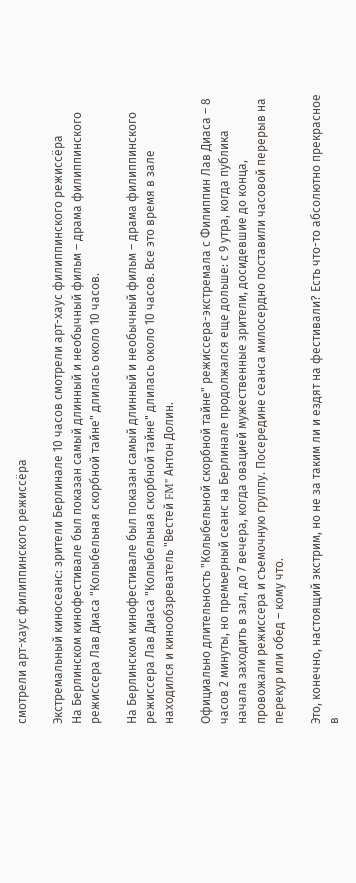смотрели арт-хаус филиппинского режиссёра

Экстремальный киносеанс: зрители Берлинале 10 часов смотрели арт-хаус филиппинского режиссёра
На Берлинском кинофестивале был показан самый длинный и необычный фильм – драма филиппинского режиссера Лав Диаса "Колыбельная скорбной тайне" длилась около 10 часов.

На Берлинском кинофестивале был показан самый длинный и необычный фильм – драма филиппинского режиссера Лав Диаса "Колыбельная скорбной тайне" длилась около 10 часов. Все это время в зале находился и кинообзреватель "Вестей FM" Антон Долин.

Официально длительность "Колыбельной скорбной тайне" режиссера-экстремала с Филиппин Лав Диаса – 8 часов 2 минуты, но премьерный сеанс на Берлинале продолжался еще дольше: с 9 утра, когда публика начала заходить в зал, до 7 вечера, когда овацией мужественные зрители, досидевшие до конца, провожали режиссера и съемочную группу. Посередине сеанса милосердно поставили часовой перерыв на перекур или обед – кому что.

Это, конечно, настоящий экстрим, но не за таким ли и ездят на фестивали? Есть что-то абсолютно прекрасное в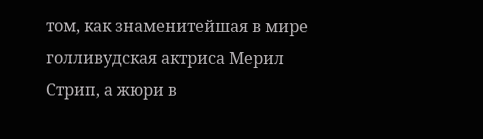том, как знаменитейшая в мире голливудская актриса Мерил Стрип, а жюри в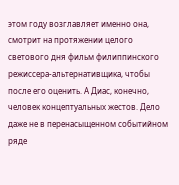этом году возглавляет именно она, смотрит на протяжении целого светового дня фильм филиппинского режиссера-альтернативщика, чтобы после его оценить. А Диас, конечно, человек концептуальных жестов. Дело даже не в перенасыщенном событийном ряде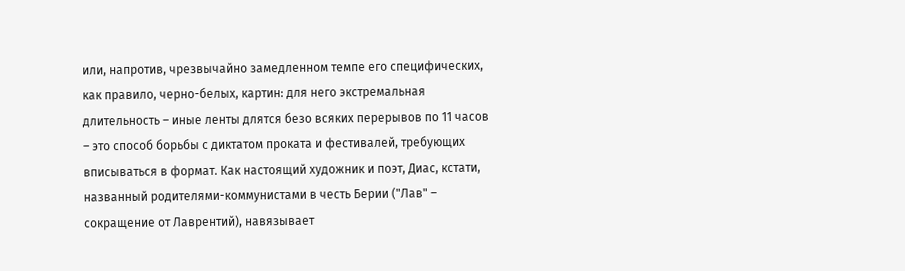или, напротив, чрезвычайно замедленном темпе его специфических, как правило, черно-белых, картин: для него экстремальная длительность – иные ленты длятся безо всяких перерывов по 11 часов – это способ борьбы с диктатом проката и фестивалей, требующих вписываться в формат. Как настоящий художник и поэт, Диас, кстати, названный родителями-коммунистами в честь Берии ("Лав" – сокращение от Лаврентий), навязывает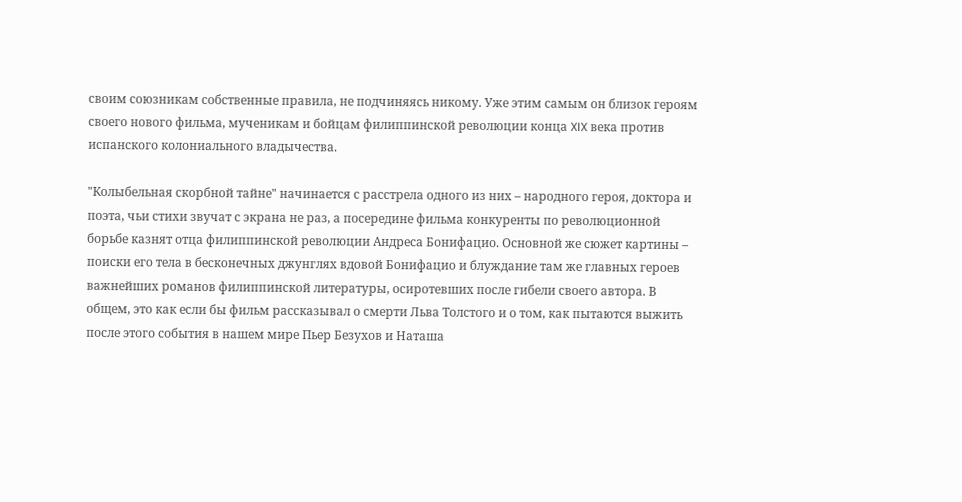своим союзникам собственные правила, не подчиняясь никому. Уже этим самым он близок героям своего нового фильма, мученикам и бойцам филиппинской революции конца XIX века против испанского колониального владычества.

"Колыбельная скорбной тайне" начинается с расстрела одного из них – народного героя, доктора и поэта, чьи стихи звучат с экрана не раз, а посередине фильма конкуренты по революционной борьбе казнят отца филиппинской революции Андреса Бонифацио. Основной же сюжет картины – поиски его тела в бесконечных джунглях вдовой Бонифацио и блуждание там же главных героев важнейших романов филиппинской литературы, осиротевших после гибели своего автора. В общем, это как если бы фильм рассказывал о смерти Льва Толстого и о том, как пытаются выжить после этого события в нашем мире Пьер Безухов и Наташа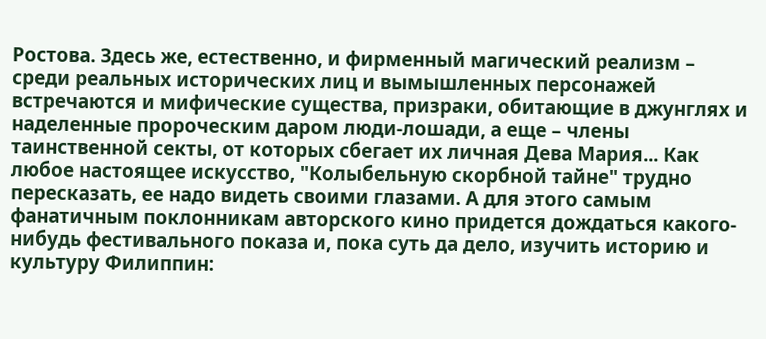Ростова. Здесь же, естественно, и фирменный магический реализм – среди реальных исторических лиц и вымышленных персонажей встречаются и мифические существа, призраки, обитающие в джунглях и наделенные пророческим даром люди-лошади, а еще – члены таинственной секты, от которых сбегает их личная Дева Мария... Как любое настоящее искусство, "Колыбельную скорбной тайне" трудно пересказать, ее надо видеть своими глазами. А для этого самым фанатичным поклонникам авторского кино придется дождаться какого-нибудь фестивального показа и, пока суть да дело, изучить историю и культуру Филиппин: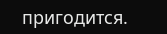пригодится.